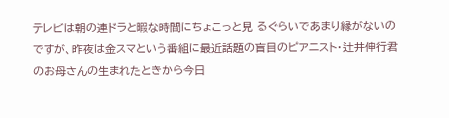テレビは朝の連ドラと暇な時間にちょこっと見 るぐらいであまり縁がないのですが、昨夜は金スマという番組に最近話題の盲目のピアニスト・辻井伸行君のお母さんの生まれたときから今日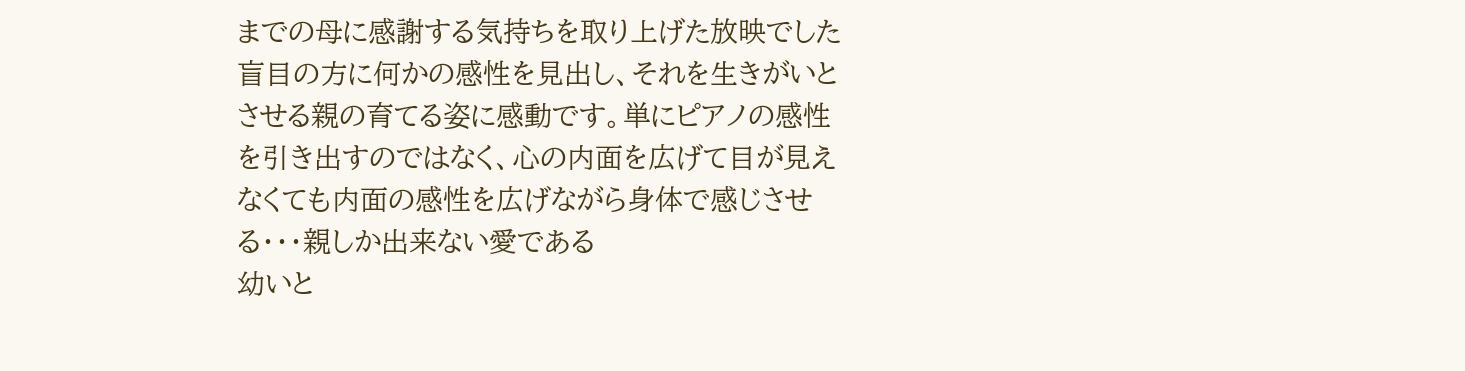までの母に感謝する気持ちを取り上げた放映でした
盲目の方に何かの感性を見出し、それを生きがいとさせる親の育てる姿に感動です。単にピアノの感性を引き出すのではなく、心の内面を広げて目が見えなくても内面の感性を広げながら身体で感じさせる・・・親しか出来ない愛である
幼いと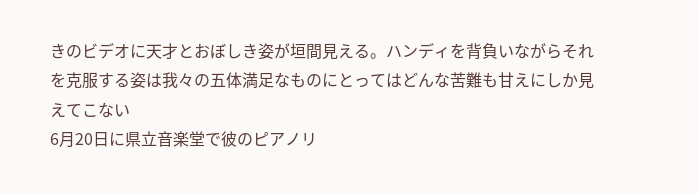きのビデオに天才とおぼしき姿が垣間見える。ハンディを背負いながらそれを克服する姿は我々の五体満足なものにとってはどんな苦難も甘えにしか見えてこない
6月20日に県立音楽堂で彼のピアノリ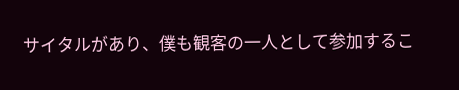サイタルがあり、僕も観客の一人として参加するこ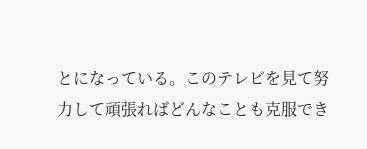とになっている。このテレビを見て努力して頑張ればどんなことも克服でき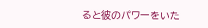ると彼のパワーをいた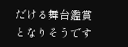だける舞台鑑賞となりそうです